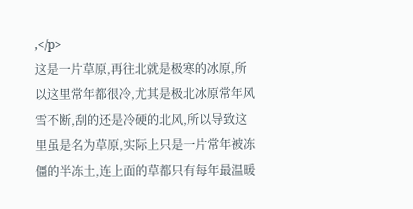,</p>
这是一片草原,再往北就是极寒的冰原,所以这里常年都很冷,尤其是极北冰原常年风雪不断,刮的还是冷硬的北风,所以导致这里虽是名为草原,实际上只是一片常年被冻僵的半冻土,连上面的草都只有每年最温暖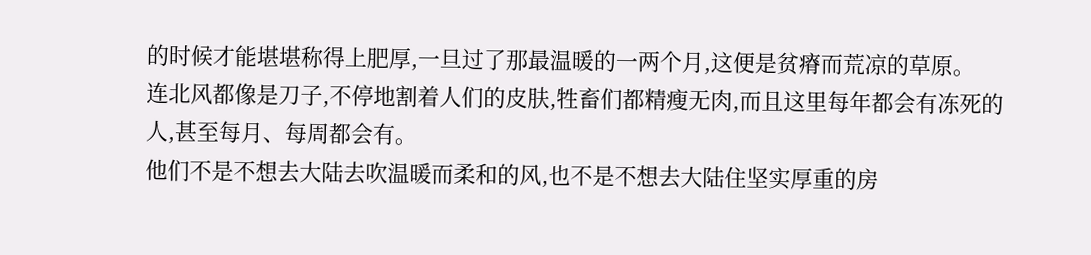的时候才能堪堪称得上肥厚,一旦过了那最温暖的一两个月,这便是贫瘠而荒凉的草原。
连北风都像是刀子,不停地割着人们的皮肤,牲畜们都精瘦无肉,而且这里每年都会有冻死的人,甚至每月、每周都会有。
他们不是不想去大陆去吹温暖而柔和的风,也不是不想去大陆住坚实厚重的房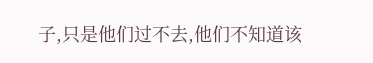子,只是他们过不去,他们不知道该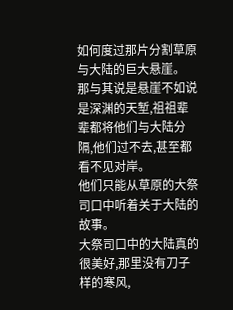如何度过那片分割草原与大陆的巨大悬崖。
那与其说是悬崖不如说是深渊的天堑,祖祖辈辈都将他们与大陆分隔,他们过不去,甚至都看不见对岸。
他们只能从草原的大祭司口中听着关于大陆的故事。
大祭司口中的大陆真的很美好,那里没有刀子样的寒风,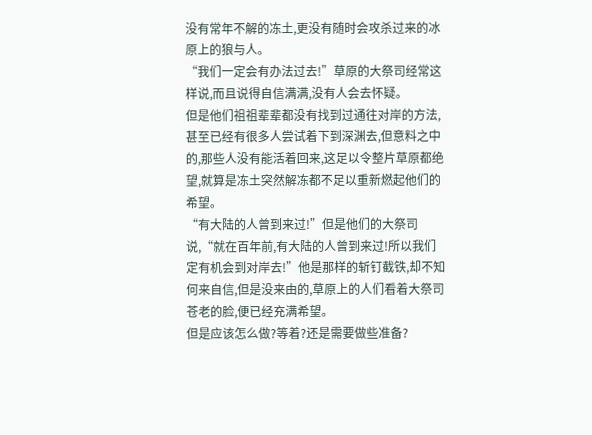没有常年不解的冻土,更没有随时会攻杀过来的冰原上的狼与人。
“我们一定会有办法过去!”草原的大祭司经常这样说,而且说得自信满满,没有人会去怀疑。
但是他们祖祖辈辈都没有找到过通往对岸的方法,甚至已经有很多人尝试着下到深渊去,但意料之中的,那些人没有能活着回来,这足以令整片草原都绝望,就算是冻土突然解冻都不足以重新燃起他们的希望。
“有大陆的人曾到来过!”但是他们的大祭司说,“就在百年前,有大陆的人曾到来过!所以我们定有机会到对岸去!”他是那样的斩钉截铁,却不知何来自信,但是没来由的,草原上的人们看着大祭司苍老的脸,便已经充满希望。
但是应该怎么做?等着?还是需要做些准备?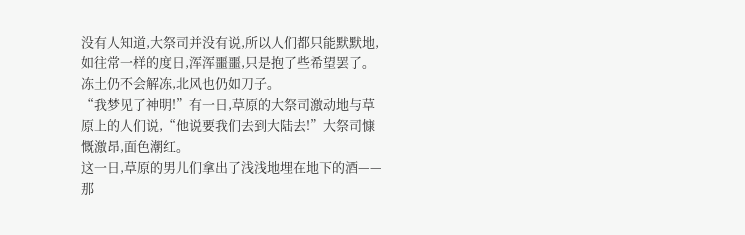没有人知道,大祭司并没有说,所以人们都只能默默地,如往常一样的度日,浑浑噩噩,只是抱了些希望罢了。
冻土仍不会解冻,北风也仍如刀子。
“我梦见了神明!”有一日,草原的大祭司激动地与草原上的人们说,“他说要我们去到大陆去!”大祭司慷慨激昂,面色潮红。
这一日,草原的男儿们拿出了浅浅地埋在地下的酒——那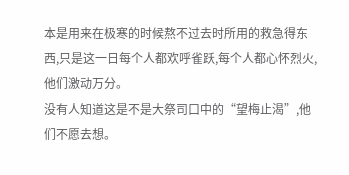本是用来在极寒的时候熬不过去时所用的救急得东西,只是这一日每个人都欢呼雀跃,每个人都心怀烈火,他们激动万分。
没有人知道这是不是大祭司口中的“望梅止渴”,他们不愿去想。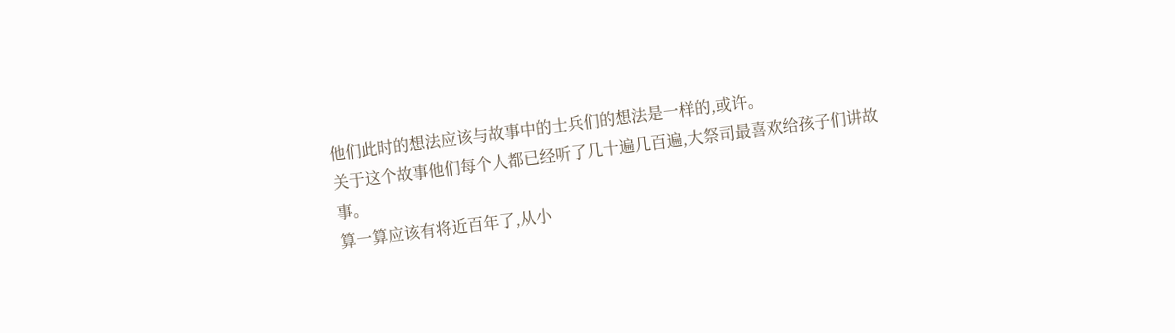他们此时的想法应该与故事中的士兵们的想法是一样的,或许。
关于这个故事他们每个人都已经听了几十遍几百遍,大祭司最喜欢给孩子们讲故事。
算一算应该有将近百年了,从小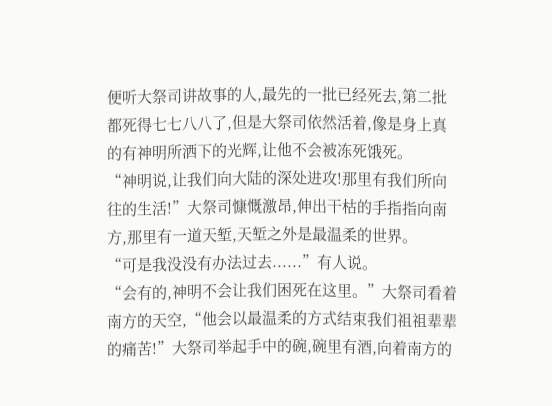便听大祭司讲故事的人,最先的一批已经死去,第二批都死得七七八八了,但是大祭司依然活着,像是身上真的有神明所洒下的光辉,让他不会被冻死饿死。
“神明说,让我们向大陆的深处进攻!那里有我们所向往的生活!”大祭司慷慨激昂,伸出干枯的手指指向南方,那里有一道天堑,天堑之外是最温柔的世界。
“可是我没没有办法过去......”有人说。
“会有的,神明不会让我们困死在这里。”大祭司看着南方的天空,“他会以最温柔的方式结束我们祖祖辈辈的痛苦!”大祭司举起手中的碗,碗里有酒,向着南方的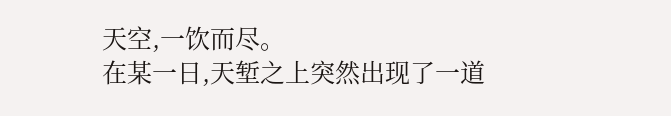天空,一饮而尽。
在某一日,天堑之上突然出现了一道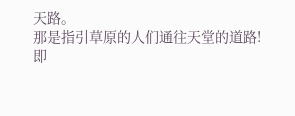天路。
那是指引草原的人们通往天堂的道路!
即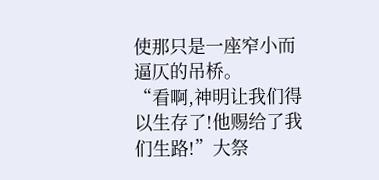使那只是一座窄小而逼仄的吊桥。
“看啊,神明让我们得以生存了!他赐给了我们生路!”大祭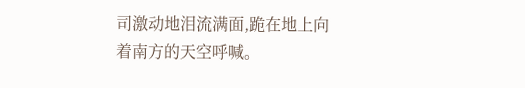司激动地泪流满面,跪在地上向着南方的天空呼喊。